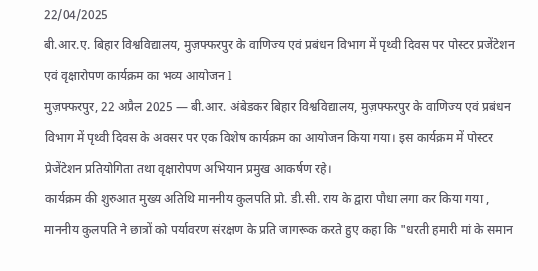22/04/2025
बी.आर.ए. बिहार विश्वविद्यालय, मुज़फ्फरपुर के वाणिज्य एवं प्रबंधन विभाग में पृथ्वी दिवस पर पोस्टर प्रजेंटेशन एवं वृक्षारोपण कार्यक्रम का भव्य आयोजन l
मुज़फ्फरपुर, 22 अप्रैल 2025 — बी.आर. अंबेडकर बिहार विश्वविद्यालय, मुज़फ्फरपुर के वाणिज्य एवं प्रबंधन विभाग में पृथ्वी दिवस के अवसर पर एक विशेष कार्यक्रम का आयोजन किया गया। इस कार्यक्रम में पोस्टर प्रेजेंटेशन प्रतियोगिता तथा वृक्षारोपण अभियान प्रमुख आकर्षण रहे।
कार्यक्रम की शुरुआत मुख्य अतिथि माननीय कुलपति प्रो. डी.सी. राय के द्वारा पौधा लगा कर किया गया , माननीय कुलपति ने छात्रों को पर्यावरण संरक्षण के प्रति जागरूक करते हुए कहा कि "धरती हमारी मां के समान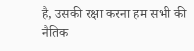है, उसकी रक्षा करना हम सभी की नैतिक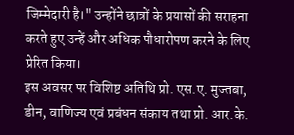जिम्मेदारी है।" उन्होंने छात्रों के प्रयासों की सराहना करते हुए उन्हें और अधिक पौधारोपण करने के लिए प्रेरित किया।
इस अवसर पर विशिष्ट अतिथि प्रो. एस.ए. मुज्तबा, डीन, वाणिज्य एवं प्रबंधन संकाय तथा प्रो. आर.के.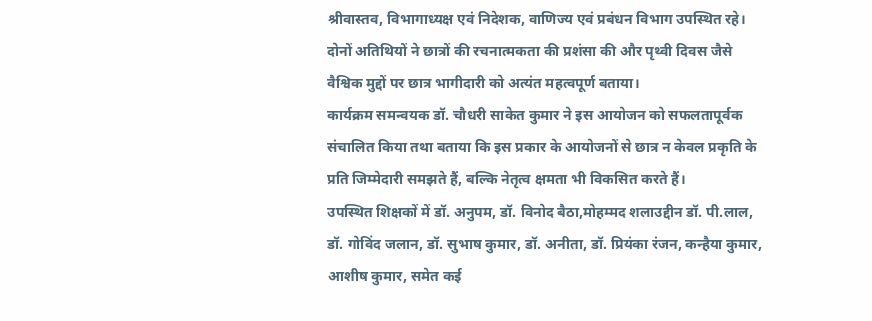श्रीवास्तव, विभागाध्यक्ष एवं निदेशक, वाणिज्य एवं प्रबंधन विभाग उपस्थित रहे। दोनों अतिथियों ने छात्रों की रचनात्मकता की प्रशंसा की और पृथ्वी दिवस जैसे वैश्विक मुद्दों पर छात्र भागीदारी को अत्यंत महत्वपूर्ण बताया।
कार्यक्रम समन्वयक डॉ. चौधरी साकेत कुमार ने इस आयोजन को सफलतापूर्वक संचालित किया तथा बताया कि इस प्रकार के आयोजनों से छात्र न केवल प्रकृति के प्रति जिम्मेदारी समझते हैं, बल्कि नेतृत्व क्षमता भी विकसित करते हैं।
उपस्थित शिक्षकों में डॉ. अनुपम, डॉ. विनोद बैठा,मोहम्मद शलाउद्दीन डॉ. पी.लाल, डॉ. गोविंद जलान, डॉ. सुभाष कुमार, डॉ. अनीता, डॉ. प्रियंका रंजन, कन्हैया कुमार, आशीष कुमार, समेत कई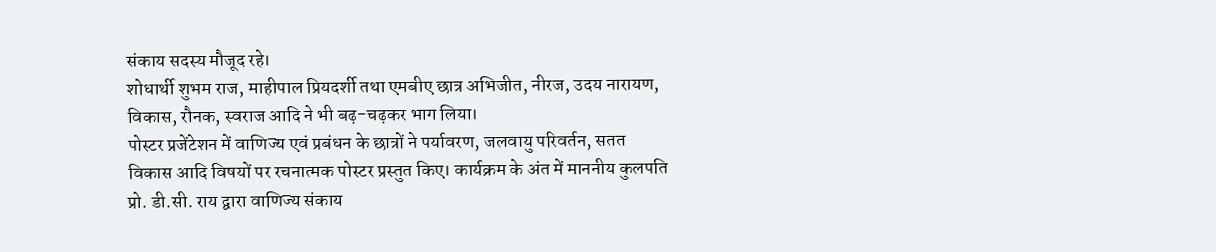संकाय सदस्य मौजूद रहे।
शोधार्थी शुभम राज, माहीपाल प्रियदर्शी तथा एमबीए छात्र अभिजीत, नीरज, उदय नारायण, विकास, रौनक, स्वराज आदि ने भी बढ़-चढ़कर भाग लिया।
पोस्टर प्रजेंटेशन में वाणिज्य एवं प्रबंधन के छात्रों ने पर्यावरण, जलवायु परिवर्तन, सतत विकास आदि विषयों पर रचनात्मक पोस्टर प्रस्तुत किए। कार्यक्रम के अंत में माननीय कुलपति प्रो. डी.सी. राय द्वारा वाणिज्य संकाय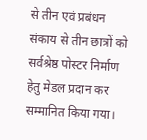से तीन एवं प्रबंधन संकाय से तीन छात्रों को सर्वश्रेष्ठ पोस्टर निर्माण हेतु मेडल प्रदान कर सम्मानित किया गया।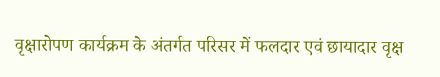वृक्षारोपण कार्यक्रम के अंतर्गत परिसर में फलदार एवं छायादार वृक्ष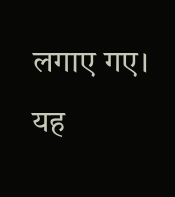लगाए गए। यह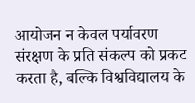आयोजन न केवल पर्यावरण संरक्षण के प्रति संकल्प को प्रकट करता है, बल्कि विश्वविद्यालय के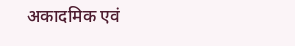अकादमिक एवं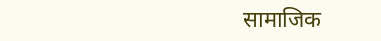सामाजिक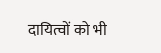दायित्वों को भी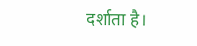दर्शाता है।